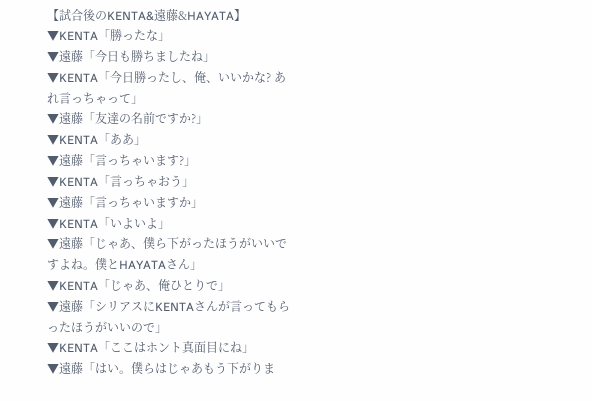【試合後のKENTA&遠藤&HAYATA】
▼KENTA「勝ったな」
▼遠藤「今日も勝ちましたね」
▼KENTA「今日勝ったし、俺、いいかな? あれ言っちゃって」
▼遠藤「友達の名前ですか?」
▼KENTA「ああ」
▼遠藤「言っちゃいます?」
▼KENTA「言っちゃおう」
▼遠藤「言っちゃいますか」
▼KENTA「いよいよ」
▼遠藤「じゃあ、僕ら下がったほうがいいですよね。僕とHAYATAさん」
▼KENTA「じゃあ、俺ひとりで」
▼遠藤「シリアスにKENTAさんが言ってもらったほうがいいので」
▼KENTA「ここはホント真面目にね」
▼遠藤「はい。僕らはじゃあもう下がりま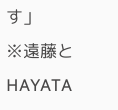す」
※遠藤とHAYATA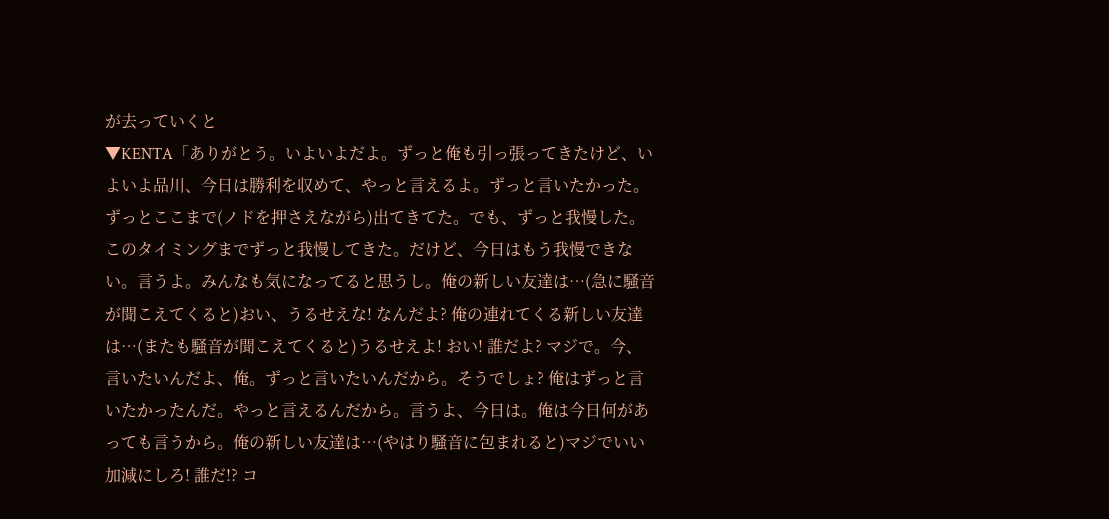が去っていくと
▼KENTA「ありがとう。いよいよだよ。ずっと俺も引っ張ってきたけど、いよいよ品川、今日は勝利を収めて、やっと言えるよ。ずっと言いたかった。ずっとここまで(ノドを押さえながら)出てきてた。でも、ずっと我慢した。このタイミングまでずっと我慢してきた。だけど、今日はもう我慢できない。言うよ。みんなも気になってると思うし。俺の新しい友達は…(急に騒音が聞こえてくると)おい、うるせえな! なんだよ? 俺の連れてくる新しい友達は…(またも騒音が聞こえてくると)うるせえよ! おい! 誰だよ? マジで。今、言いたいんだよ、俺。ずっと言いたいんだから。そうでしょ? 俺はずっと言いたかったんだ。やっと言えるんだから。言うよ、今日は。俺は今日何があっても言うから。俺の新しい友達は…(やはり騒音に包まれると)マジでいい加減にしろ! 誰だ!? コ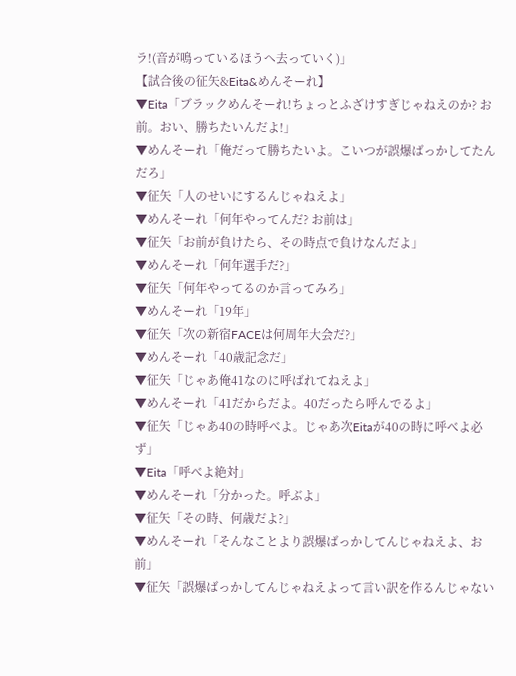ラ!(音が鳴っているほうへ去っていく)」
【試合後の征矢&Eita&めんそーれ】
▼Eita「ブラックめんそーれ!ちょっとふざけすぎじゃねえのか? お前。おい、勝ちたいんだよ!」
▼めんそーれ「俺だって勝ちたいよ。こいつが誤爆ばっかしてたんだろ」
▼征矢「人のせいにするんじゃねえよ」
▼めんそーれ「何年やってんだ? お前は」
▼征矢「お前が負けたら、その時点で負けなんだよ」
▼めんそーれ「何年選手だ?」
▼征矢「何年やってるのか言ってみろ」
▼めんそーれ「19年」
▼征矢「次の新宿FACEは何周年大会だ?」
▼めんそーれ「40歳記念だ」
▼征矢「じゃあ俺41なのに呼ばれてねえよ」
▼めんそーれ「41だからだよ。40だったら呼んでるよ」
▼征矢「じゃあ40の時呼べよ。じゃあ次Eitaが40の時に呼べよ必ず」
▼Eita「呼べよ絶対」
▼めんそーれ「分かった。呼ぶよ」
▼征矢「その時、何歳だよ?」
▼めんそーれ「そんなことより誤爆ばっかしてんじゃねえよ、お前」
▼征矢「誤爆ばっかしてんじゃねえよって言い訳を作るんじゃない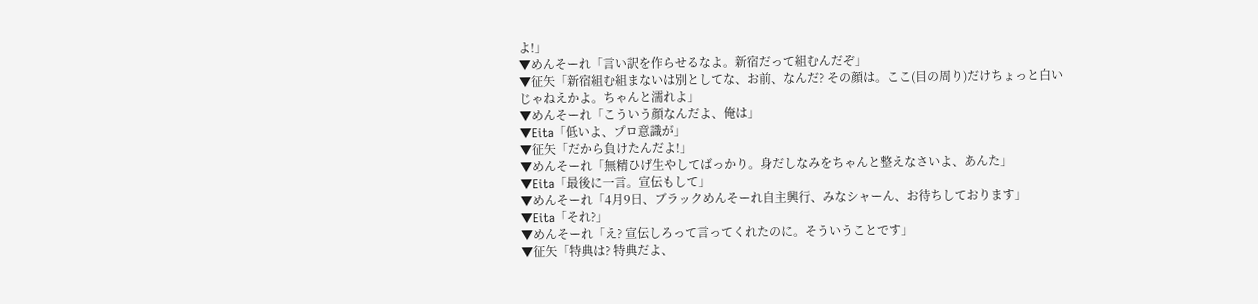よ!」
▼めんそーれ「言い訳を作らせるなよ。新宿だって組むんだぞ」
▼征矢「新宿組む組まないは別としてな、お前、なんだ? その顔は。ここ(目の周り)だけちょっと白いじゃねえかよ。ちゃんと濡れよ」
▼めんそーれ「こういう顔なんだよ、俺は」
▼Eita「低いよ、プロ意識が」
▼征矢「だから負けたんだよ!」
▼めんそーれ「無精ひげ生やしてばっかり。身だしなみをちゃんと整えなさいよ、あんた」
▼Eita「最後に一言。宣伝もして」
▼めんそーれ「4月9日、ブラックめんそーれ自主興行、みなシャーん、お待ちしております」
▼Eita「それ?」
▼めんそーれ「え? 宣伝しろって言ってくれたのに。そういうことです」
▼征矢「特典は? 特典だよ、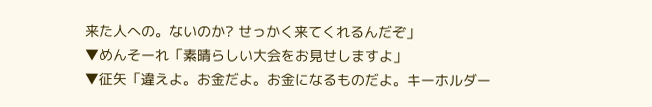来た人への。ないのか? せっかく来てくれるんだぞ」
▼めんそーれ「素晴らしい大会をお見せしますよ」
▼征矢「違えよ。お金だよ。お金になるものだよ。キーホルダー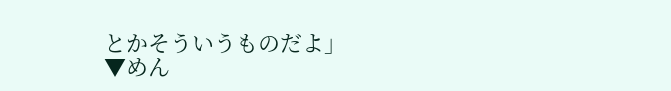とかそういうものだよ」
▼めん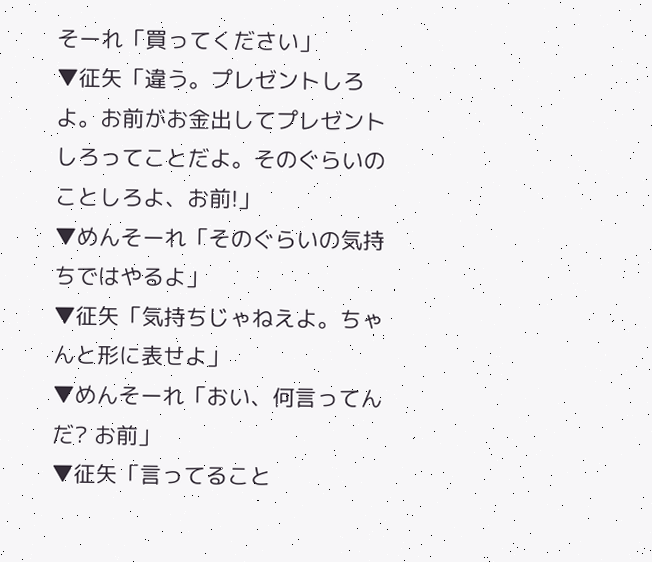そーれ「買ってください」
▼征矢「違う。プレゼントしろよ。お前がお金出してプレゼントしろってことだよ。そのぐらいのことしろよ、お前!」
▼めんそーれ「そのぐらいの気持ちではやるよ」
▼征矢「気持ちじゃねえよ。ちゃんと形に表せよ」
▼めんそーれ「おい、何言ってんだ? お前」
▼征矢「言ってること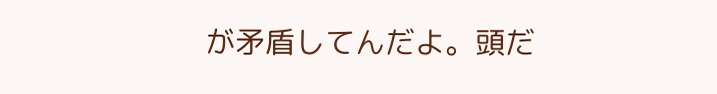が矛盾してんだよ。頭だ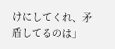けにしてくれ、矛盾してるのは」